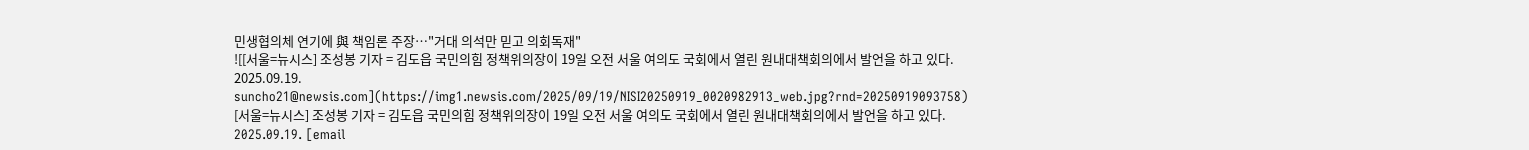민생협의체 연기에 與 책임론 주장…"거대 의석만 믿고 의회독재"
![[서울=뉴시스] 조성봉 기자 = 김도읍 국민의힘 정책위의장이 19일 오전 서울 여의도 국회에서 열린 원내대책회의에서 발언을 하고 있다. 2025.09.19. suncho21@newsis.com](https://img1.newsis.com/2025/09/19/NISI20250919_0020982913_web.jpg?rnd=20250919093758)
[서울=뉴시스] 조성봉 기자 = 김도읍 국민의힘 정책위의장이 19일 오전 서울 여의도 국회에서 열린 원내대책회의에서 발언을 하고 있다. 2025.09.19. [email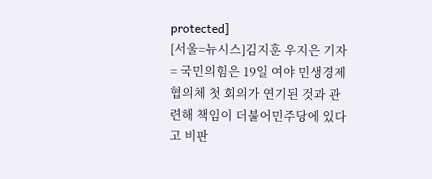protected]
[서울=뉴시스]김지훈 우지은 기자 = 국민의힘은 19일 여야 민생경제협의체 첫 회의가 연기된 것과 관련해 책임이 더불어민주당에 있다고 비판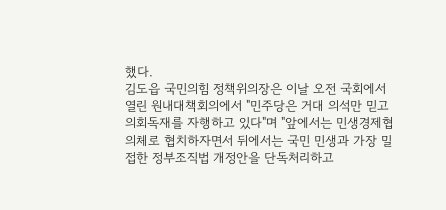했다.
김도읍 국민의힘 정책위의장은 이날 오전 국회에서 열린 원내대책회의에서 "민주당은 거대 의석만 믿고 의회독재를 자행하고 있다"며 "앞에서는 민생경제협의체로 협치하자면서 뒤에서는 국민 민생과 가장 밀접한 정부조직법 개정안을 단독처리하고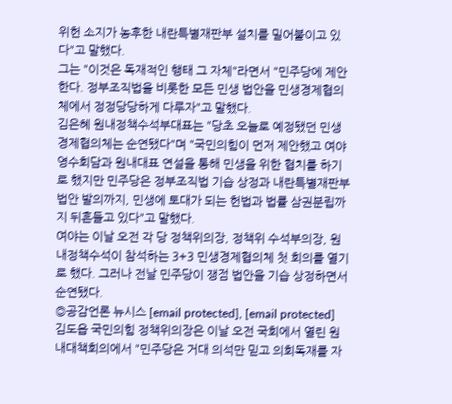위헌 소지가 농후한 내란특별재판부 설치를 밀어붙이고 있다"고 말했다.
그는 "이것은 독재적인 행태 그 자체"라면서 "민주당에 제안한다. 정부조직법을 비롯한 모든 민생 법안을 민생경제협의체에서 정정당당하게 다루자"고 말했다.
김은혜 원내정책수석부대표는 "당초 오늘로 예정됐던 민생경제협의체는 순연됐다"며 "국민의힘이 먼저 제안했고 여야 영수회담과 원내대표 연설을 통해 민생을 위한 협치를 하기로 했지만 민주당은 정부조직법 기습 상정과 내란특별재판부 법안 발의까지, 민생에 토대가 되는 헌법과 법률 삼권분립까지 뒤흔들고 있다"고 말했다.
여야는 이날 오전 각 당 정책위의장, 정책위 수석부의장, 원내정책수석이 참석하는 3+3 민생경제협의체 첫 회의를 열기로 했다. 그러나 전날 민주당이 쟁점 법안을 기습 상정하면서 순연됐다.
◎공감언론 뉴시스 [email protected], [email protected]
김도읍 국민의힘 정책위의장은 이날 오전 국회에서 열린 원내대책회의에서 "민주당은 거대 의석만 믿고 의회독재를 자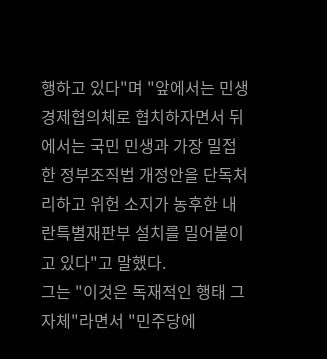행하고 있다"며 "앞에서는 민생경제협의체로 협치하자면서 뒤에서는 국민 민생과 가장 밀접한 정부조직법 개정안을 단독처리하고 위헌 소지가 농후한 내란특별재판부 설치를 밀어붙이고 있다"고 말했다.
그는 "이것은 독재적인 행태 그 자체"라면서 "민주당에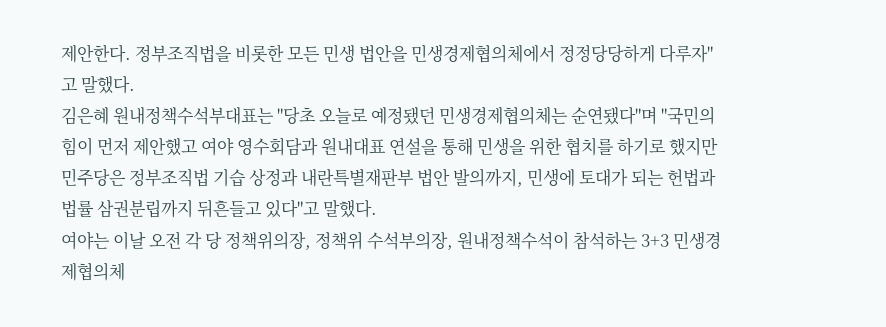제안한다. 정부조직법을 비롯한 모든 민생 법안을 민생경제협의체에서 정정당당하게 다루자"고 말했다.
김은혜 원내정책수석부대표는 "당초 오늘로 예정됐던 민생경제협의체는 순연됐다"며 "국민의힘이 먼저 제안했고 여야 영수회담과 원내대표 연설을 통해 민생을 위한 협치를 하기로 했지만 민주당은 정부조직법 기습 상정과 내란특별재판부 법안 발의까지, 민생에 토대가 되는 헌법과 법률 삼권분립까지 뒤흔들고 있다"고 말했다.
여야는 이날 오전 각 당 정책위의장, 정책위 수석부의장, 원내정책수석이 참석하는 3+3 민생경제협의체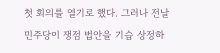첫 회의를 열기로 했다. 그러나 전날 민주당이 쟁점 법안을 기습 상정하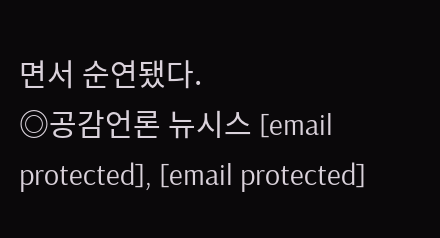면서 순연됐다.
◎공감언론 뉴시스 [email protected], [email protected]